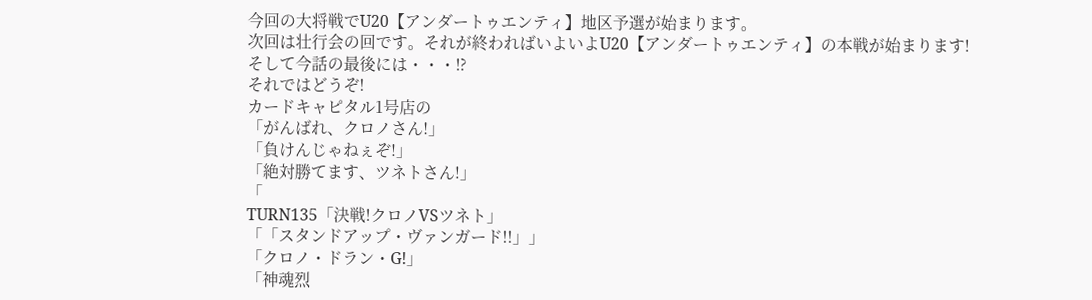今回の大将戦でU20【アンダートゥエンティ】地区予選が始まります。
次回は壮行会の回です。それが終わればいよいよU20【アンダートゥエンティ】の本戦が始まります!
そして今話の最後には・・・⁉
それではどうぞ!
カードキャピタル1号店の
「がんばれ、クロノさん!」
「負けんじゃねぇぞ!」
「絶対勝てます、ツネトさん!」
「
TURN135「決戦!クロノVSツネト」
「「スタンドアップ・ヴァンガード!!」」
「クロノ・ドラン・G!」
「神魂烈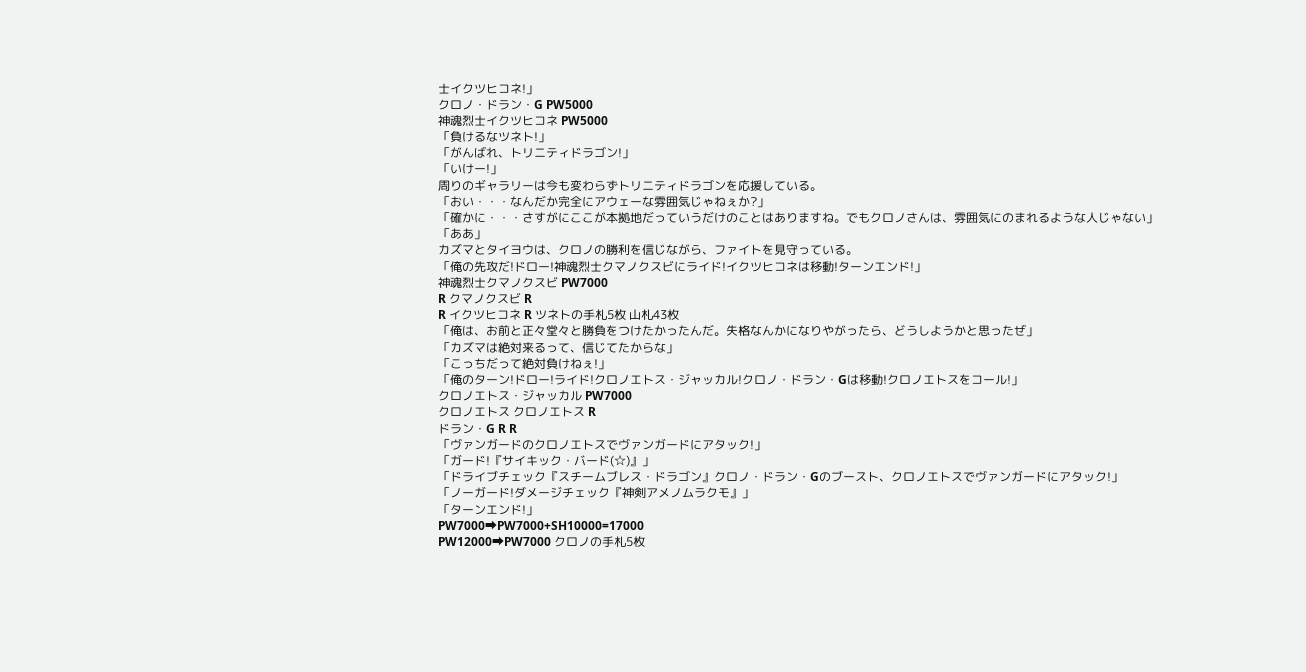士イクツヒコネ!」
クロノ・ドラン・G PW5000
神魂烈士イクツヒコネ PW5000
「負けるなツネト!」
「がんばれ、トリニティドラゴン!」
「いけー!」
周りのギャラリーは今も変わらずトリニティドラゴンを応援している。
「おい・・・なんだか完全にアウェーな雰囲気じゃねぇか?」
「確かに・・・さすがにここが本拠地だっていうだけのことはありますね。でもクロノさんは、雰囲気にのまれるような人じゃない」
「ああ」
カズマとタイヨウは、クロノの勝利を信じながら、ファイトを見守っている。
「俺の先攻だ!ドロー!神魂烈士クマノクスビにライド!イクツヒコネは移動!ターンエンド!」
神魂烈士クマノクスビ PW7000
R クマノクスビ R
R イクツヒコネ R ツネトの手札5枚 山札43枚
「俺は、お前と正々堂々と勝負をつけたかったんだ。失格なんかになりやがったら、どうしようかと思ったぜ」
「カズマは絶対来るって、信じてたからな」
「こっちだって絶対負けねぇ!」
「俺のターン!ドロー!ライド!クロノエトス・ジャッカル!クロノ・ドラン・Gは移動!クロノエトスをコール!」
クロノエトス・ジャッカル PW7000
クロノエトス クロノエトス R
ドラン・G R R
「ヴァンガードのクロノエトスでヴァンガードにアタック!」
「ガード!『サイキック・バード(☆)』」
「ドライブチェック『スチームブレス・ドラゴン』クロノ・ドラン・Gのブースト、クロノエトスでヴァンガードにアタック!」
「ノーガード!ダメージチェック『神剣アメノムラクモ』」
「ターンエンド!」
PW7000➡PW7000+SH10000=17000
PW12000➡PW7000 クロノの手札5枚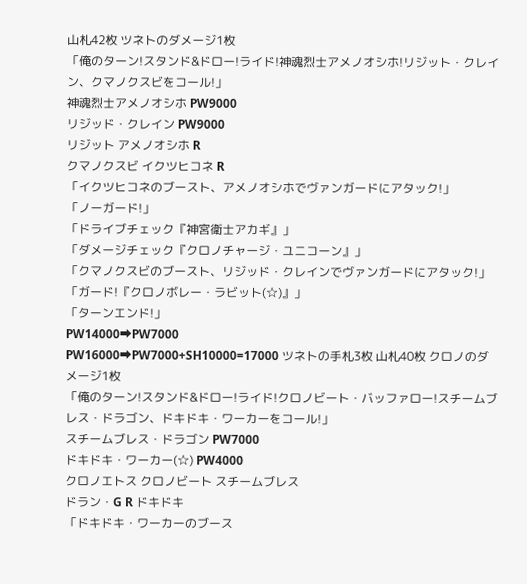山札42枚 ツネトのダメージ1枚
「俺のターン!スタンド&ドロー!ライド!神魂烈士アメノオシホ!リジット・クレイン、クマノクスビをコール!」
神魂烈士アメノオシホ PW9000
リジッド・クレイン PW9000
リジット アメノオシホ R
クマノクスビ イクツヒコネ R
「イクツヒコネのブースト、アメノオシホでヴァンガードにアタック!」
「ノーガード!」
「ドライブチェック『神宮衛士アカギ』」
「ダメージチェック『クロノチャージ・ユニコーン』」
「クマノクスビのブースト、リジッド・クレインでヴァンガードにアタック!」
「ガード!『クロノボレー・ラビット(☆)』」
「ターンエンド!」
PW14000➡PW7000
PW16000➡PW7000+SH10000=17000 ツネトの手札3枚 山札40枚 クロノのダメージ1枚
「俺のターン!スタンド&ドロー!ライド!クロノビート・バッファロー!スチームブレス・ドラゴン、ドキドキ・ワーカーをコール!」
スチームブレス・ドラゴン PW7000
ドキドキ・ワーカー(☆) PW4000
クロノエトス クロノビート スチームブレス
ドラン・G R ドキドキ
「ドキドキ・ワーカーのブース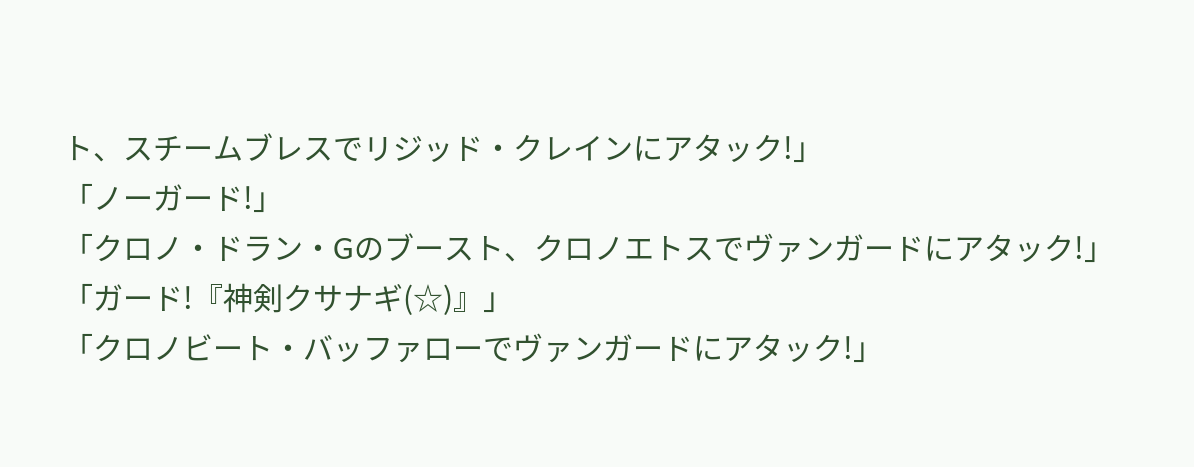ト、スチームブレスでリジッド・クレインにアタック!」
「ノーガード!」
「クロノ・ドラン・Gのブースト、クロノエトスでヴァンガードにアタック!」
「ガード!『神剣クサナギ(☆)』」
「クロノビート・バッファローでヴァンガードにアタック!」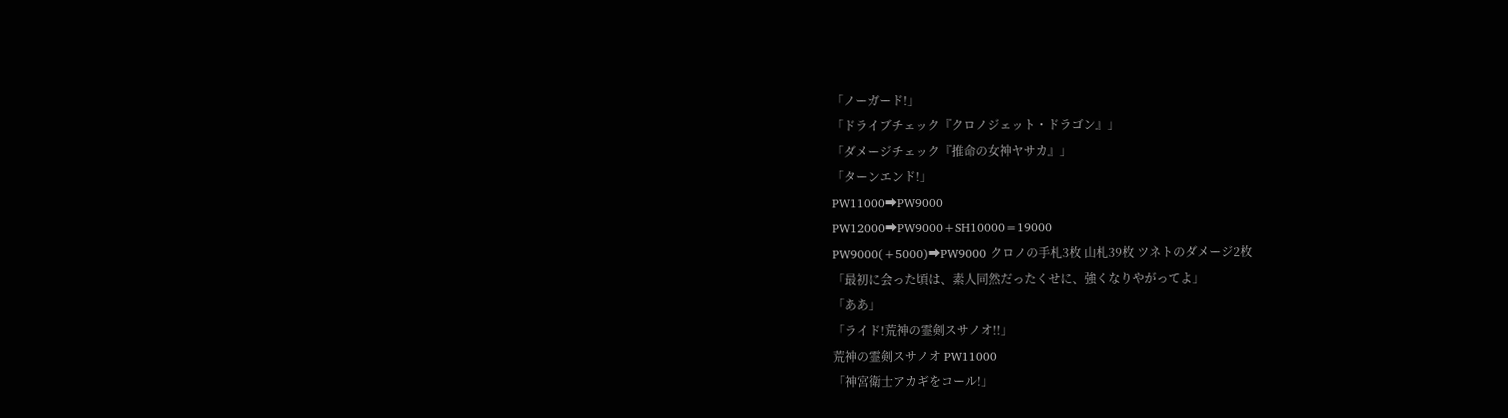「ノーガード!」
「ドライブチェック『クロノジェット・ドラゴン』」
「ダメージチェック『推命の女神ヤサカ』」
「ターンエンド!」
PW11000➡PW9000
PW12000➡PW9000+SH10000=19000
PW9000(+5000)➡PW9000 クロノの手札3枚 山札39枚 ツネトのダメージ2枚
「最初に会った頃は、素人同然だったくせに、強くなりやがってよ」
「ああ」
「ライド!荒神の霊剣スサノオ!!」
荒神の霊剣スサノオ PW11000
「神宮衛士アカギをコール!」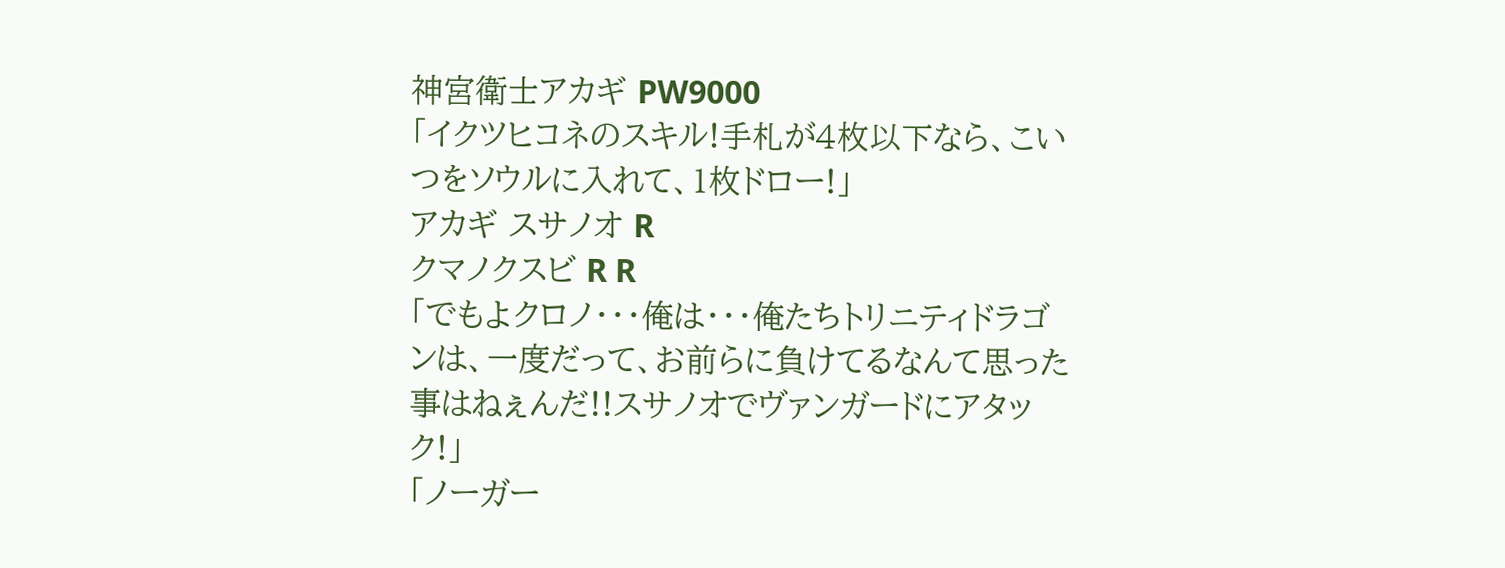神宮衛士アカギ PW9000
「イクツヒコネのスキル!手札が4枚以下なら、こいつをソウルに入れて、1枚ドロー!」
アカギ スサノオ R
クマノクスビ R R
「でもよクロノ・・・俺は・・・俺たちトリニティドラゴンは、一度だって、お前らに負けてるなんて思った事はねぇんだ!!スサノオでヴァンガードにアタック!」
「ノーガー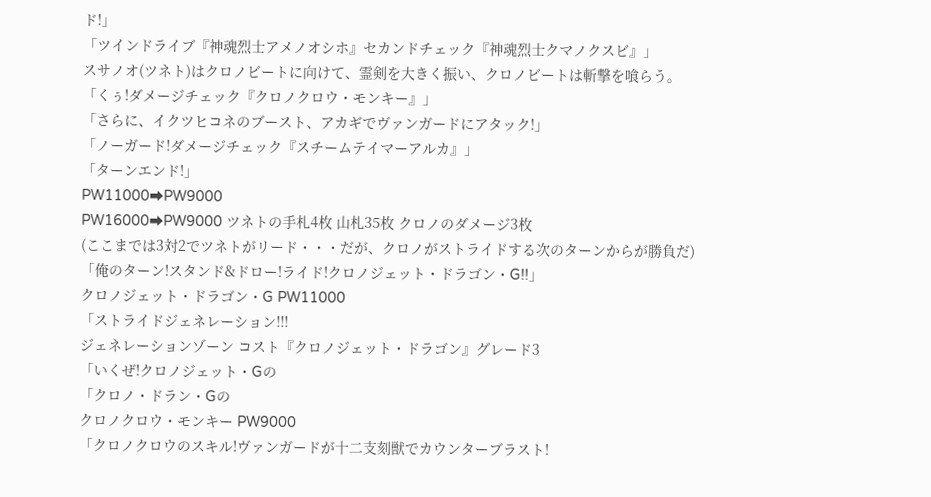ド!」
「ツインドライブ『神魂烈士アメノオシホ』セカンドチェック『神魂烈士クマノクスビ』」
スサノオ(ツネト)はクロノビートに向けて、霊剣を大きく振い、クロノビートは斬撃を喰らう。
「くぅ!ダメージチェック『クロノクロウ・モンキー』」
「さらに、イクツヒコネのブースト、アカギでヴァンガードにアタック!」
「ノーガード!ダメージチェック『スチームテイマーアルカ』」
「ターンエンド!」
PW11000➡PW9000
PW16000➡PW9000 ツネトの手札4枚 山札35枚 クロノのダメージ3枚
(ここまでは3対2でツネトがリード・・・だが、クロノがストライドする次のターンからが勝負だ)
「俺のターン!スタンド&ドロー!ライド!クロノジェット・ドラゴン・G!!」
クロノジェット・ドラゴン・G PW11000
「ストライドジェネレーション!!!
ジェネレーションゾーン コスト『クロノジェット・ドラゴン』グレード3
「いくぜ!クロノジェット・Gの
「クロノ・ドラン・Gの
クロノクロウ・モンキー PW9000
「クロノクロウのスキル!ヴァンガードが十二支刻獣でカウンターブラスト!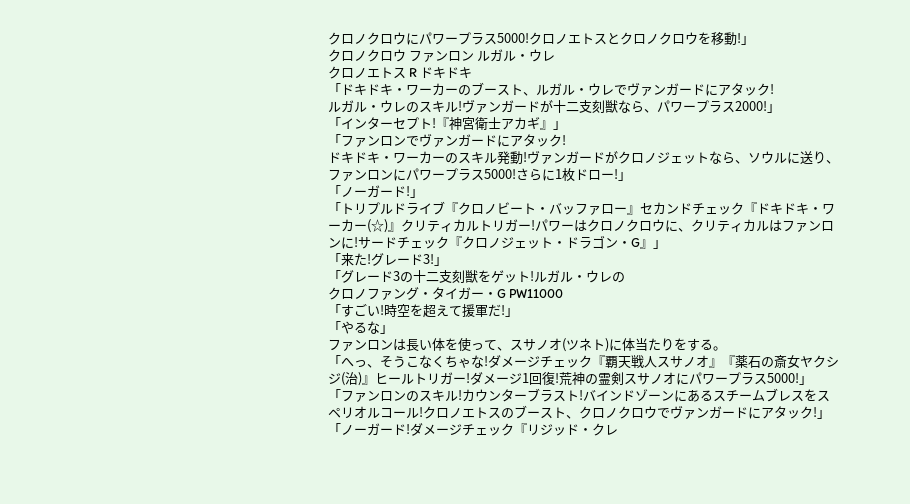クロノクロウにパワープラス5000!クロノエトスとクロノクロウを移動!」
クロノクロウ ファンロン ルガル・ウレ
クロノエトス R ドキドキ
「ドキドキ・ワーカーのブースト、ルガル・ウレでヴァンガードにアタック!
ルガル・ウレのスキル!ヴァンガードが十二支刻獣なら、パワープラス2000!」
「インターセプト!『神宮衛士アカギ』」
「ファンロンでヴァンガードにアタック!
ドキドキ・ワーカーのスキル発動!ヴァンガードがクロノジェットなら、ソウルに送り、ファンロンにパワープラス5000!さらに1枚ドロー!」
「ノーガード!」
「トリプルドライブ『クロノビート・バッファロー』セカンドチェック『ドキドキ・ワーカー(☆)』クリティカルトリガー!パワーはクロノクロウに、クリティカルはファンロンに!サードチェック『クロノジェット・ドラゴン・G』」
「来た!グレード3!」
「グレード3の十二支刻獣をゲット!ルガル・ウレの
クロノファング・タイガー・G PW11000
「すごい!時空を超えて援軍だ!」
「やるな」
ファンロンは長い体を使って、スサノオ(ツネト)に体当たりをする。
「へっ、そうこなくちゃな!ダメージチェック『覇天戦人スサノオ』『薬石の斎女ヤクシジ(治)』ヒールトリガー!ダメージ1回復!荒神の霊剣スサノオにパワープラス5000!」
「ファンロンのスキル!カウンターブラスト!バインドゾーンにあるスチームブレスをスペリオルコール!クロノエトスのブースト、クロノクロウでヴァンガードにアタック!」
「ノーガード!ダメージチェック『リジッド・クレ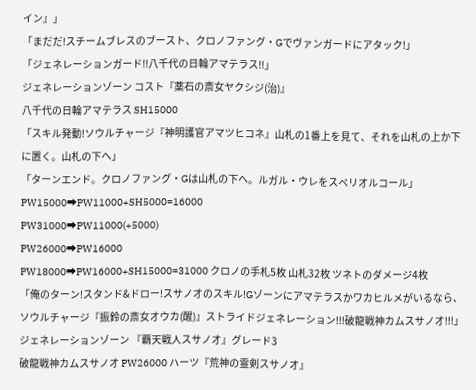イン』」
「まだだ!スチームブレスのブースト、クロノファング・Gでヴァンガードにアタック!」
「ジェネレーションガード!!八千代の日輪アマテラス!!」
ジェネレーションゾーン コスト『薬石の斎女ヤクシジ(治)』
八千代の日輪アマテラス SH15000
「スキル発動!ソウルチャージ『神明護官アマツヒコネ』山札の1番上を見て、それを山札の上か下に置く。山札の下へ」
「ターンエンド。クロノファング・Gは山札の下へ。ルガル・ウレをスペリオルコール」
PW15000➡PW11000+SH5000=16000
PW31000➡PW11000(+5000)
PW26000➡PW16000
PW18000➡PW16000+SH15000=31000 クロノの手札5枚 山札32枚 ツネトのダメージ4枚
「俺のターン!スタンド&ドロー!スサノオのスキル!Gゾーンにアマテラスかワカヒルメがいるなら、ソウルチャージ『振鈴の斎女オウカ(醒)』ストライドジェネレーション!!!破龍戦神カムスサノオ!!!」
ジェネレーションゾーン 『覇天戦人スサノオ』グレード3
破龍戦神カムスサノオ PW26000 ハーツ『荒神の霊剣スサノオ』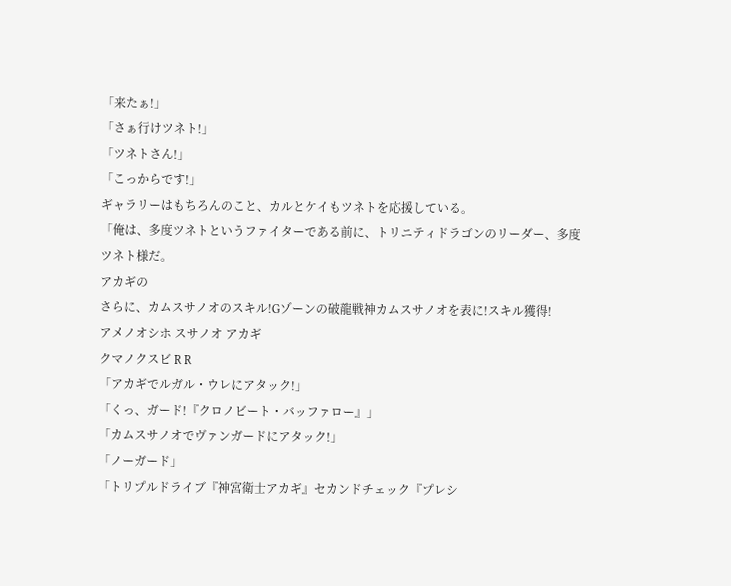「来たぁ!」
「さぁ行けツネト!」
「ツネトさん!」
「こっからです!」
ギャラリーはもちろんのこと、カルとケイもツネトを応援している。
「俺は、多度ツネトというファイターである前に、トリニティドラゴンのリーダー、多度ツネト様だ。
アカギの
さらに、カムスサノオのスキル!Gゾーンの破龍戦神カムスサノオを表に!スキル獲得!
アメノオシホ スサノオ アカギ
クマノクスビ R R
「アカギでルガル・ウレにアタック!」
「くっ、ガード!『クロノビート・バッファロー』」
「カムスサノオでヴァンガードにアタック!」
「ノーガード」
「トリプルドライブ『神宮衛士アカギ』セカンドチェック『プレシ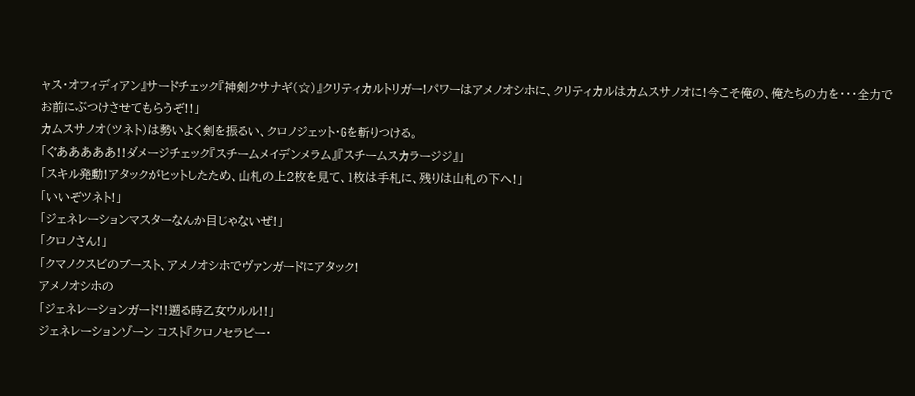ャス・オフィディアン』サードチェック『神剣クサナギ(☆)』クリティカルトリガー!パワーはアメノオシホに、クリティカルはカムスサノオに!今こそ俺の、俺たちの力を・・・全力でお前にぶつけさせてもらうぞ!!」
カムスサノオ(ツネト)は勢いよく剣を振るい、クロノジェット・Gを斬りつける。
「ぐあああああ!!ダメージチェック『スチームメイデンメラム』『スチームスカラージジ』」
「スキル発動!アタックがヒットしたため、山札の上2枚を見て、1枚は手札に、残りは山札の下へ!」
「いいぞツネト!」
「ジェネレーションマスターなんか目じゃないぜ!」
「クロノさん!」
「クマノクスビのブースト、アメノオシホでヴァンガードにアタック!
アメノオシホの
「ジェネレーションガード!!遡る時乙女ウルル!!」
ジェネレーションゾーン コスト『クロノセラピー・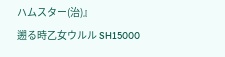ハムスター(治)』
遡る時乙女ウルル SH15000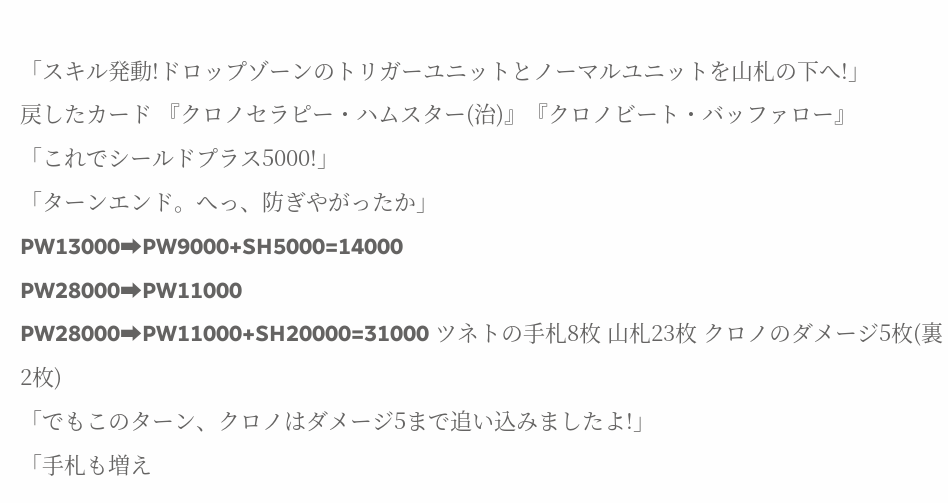「スキル発動!ドロップゾーンのトリガーユニットとノーマルユニットを山札の下へ!」
戻したカード 『クロノセラピー・ハムスター(治)』『クロノビート・バッファロー』
「これでシールドプラス5000!」
「ターンエンド。へっ、防ぎやがったか」
PW13000➡PW9000+SH5000=14000
PW28000➡PW11000
PW28000➡PW11000+SH20000=31000 ツネトの手札8枚 山札23枚 クロノのダメージ5枚(裏2枚)
「でもこのターン、クロノはダメージ5まで追い込みましたよ!」
「手札も増え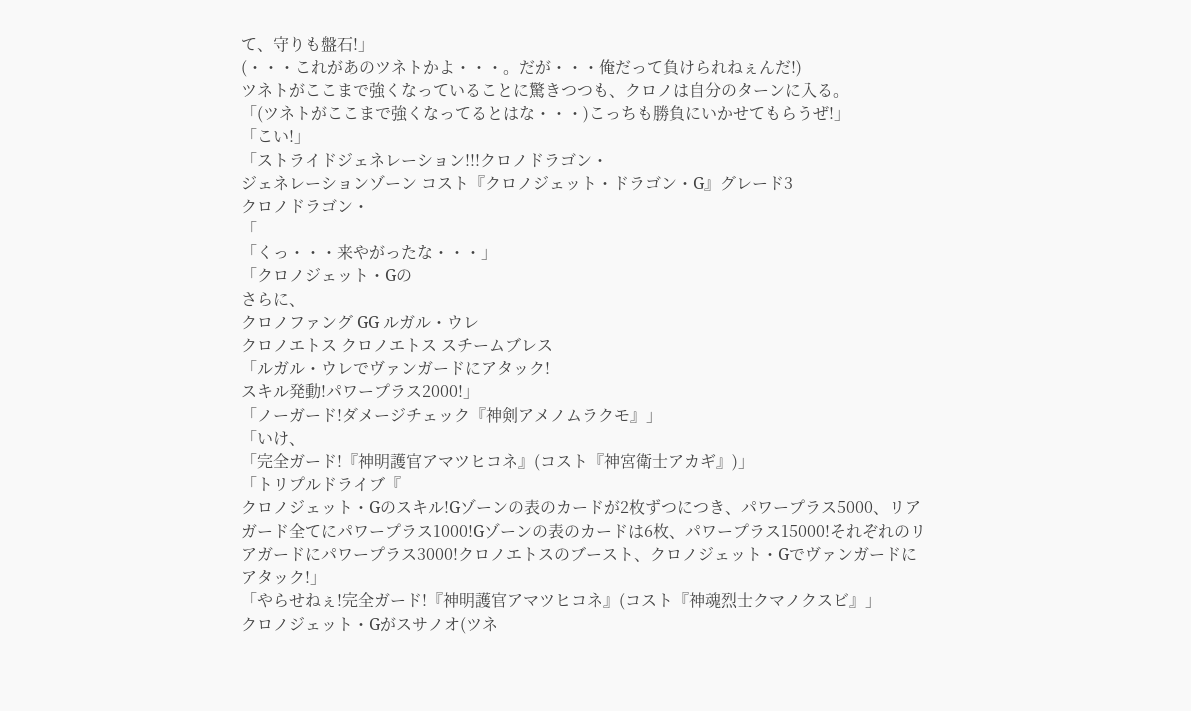て、守りも盤石!」
(・・・これがあのツネトかよ・・・。だが・・・俺だって負けられねぇんだ!)
ツネトがここまで強くなっていることに驚きつつも、クロノは自分のターンに入る。
「(ツネトがここまで強くなってるとはな・・・)こっちも勝負にいかせてもらうぜ!」
「こい!」
「ストライドジェネレーション!!!クロノドラゴン・
ジェネレーションゾーン コスト『クロノジェット・ドラゴン・G』グレード3
クロノドラゴン・
「
「くっ・・・来やがったな・・・」
「クロノジェット・Gの
さらに、
クロノファング GG ルガル・ウレ
クロノエトス クロノエトス スチームブレス
「ルガル・ウレでヴァンガードにアタック!
スキル発動!パワープラス2000!」
「ノーガード!ダメージチェック『神剣アメノムラクモ』」
「いけ、
「完全ガード!『神明護官アマツヒコネ』(コスト『神宮衛士アカギ』)」
「トリプルドライブ『
クロノジェット・Gのスキル!Gゾーンの表のカードが2枚ずつにつき、パワープラス5000、リアガード全てにパワープラス1000!Gゾーンの表のカードは6枚、パワープラス15000!それぞれのリアガードにパワープラス3000!クロノエトスのブースト、クロノジェット・Gでヴァンガードにアタック!」
「やらせねぇ!完全ガード!『神明護官アマツヒコネ』(コスト『神魂烈士クマノクスビ』」
クロノジェット・Gがスサノオ(ツネ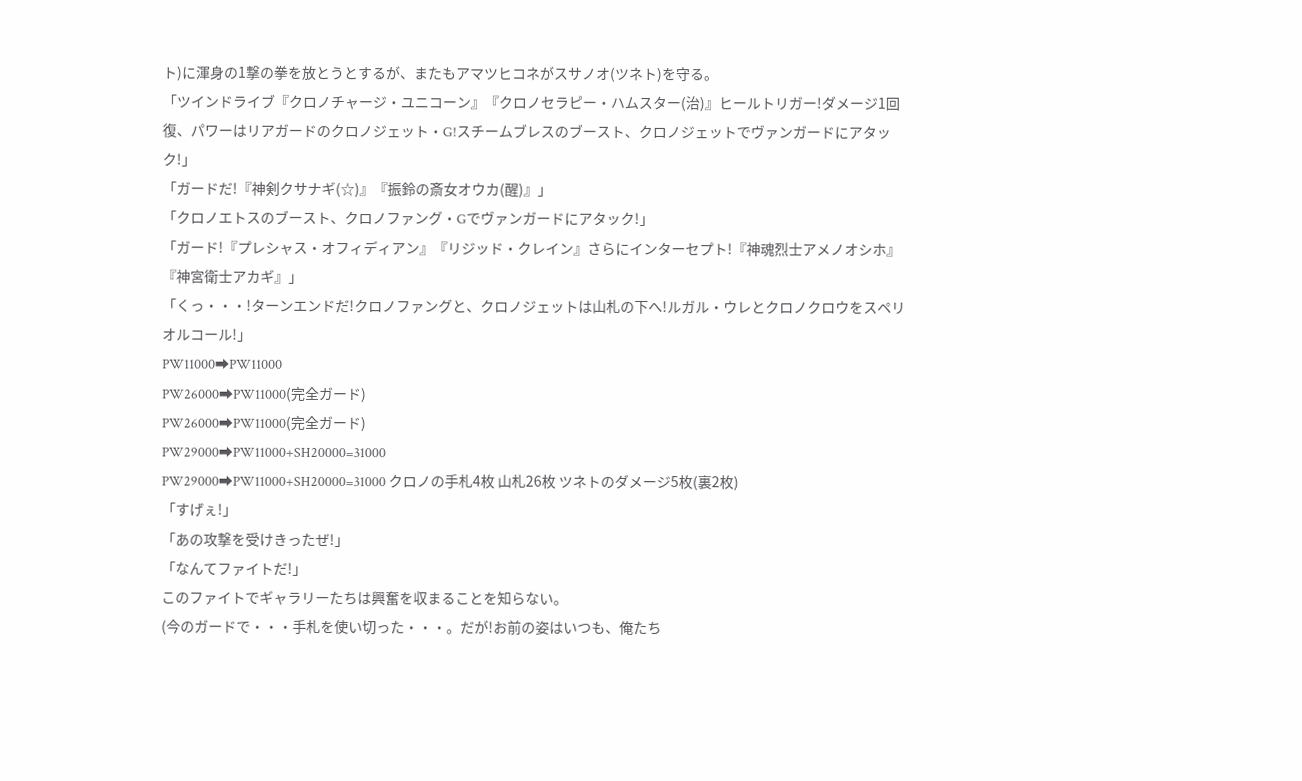ト)に渾身の1撃の拳を放とうとするが、またもアマツヒコネがスサノオ(ツネト)を守る。
「ツインドライブ『クロノチャージ・ユニコーン』『クロノセラピー・ハムスター(治)』ヒールトリガー!ダメージ1回復、パワーはリアガードのクロノジェット・G!スチームブレスのブースト、クロノジェットでヴァンガードにアタック!」
「ガードだ!『神剣クサナギ(☆)』『振鈴の斎女オウカ(醒)』」
「クロノエトスのブースト、クロノファング・Gでヴァンガードにアタック!」
「ガード!『プレシャス・オフィディアン』『リジッド・クレイン』さらにインターセプト!『神魂烈士アメノオシホ』『神宮衛士アカギ』」
「くっ・・・!ターンエンドだ!クロノファングと、クロノジェットは山札の下へ!ルガル・ウレとクロノクロウをスペリオルコール!」
PW11000➡PW11000
PW26000➡PW11000(完全ガード)
PW26000➡PW11000(完全ガード)
PW29000➡PW11000+SH20000=31000
PW29000➡PW11000+SH20000=31000 クロノの手札4枚 山札26枚 ツネトのダメージ5枚(裏2枚)
「すげぇ!」
「あの攻撃を受けきったぜ!」
「なんてファイトだ!」
このファイトでギャラリーたちは興奮を収まることを知らない。
(今のガードで・・・手札を使い切った・・・。だが!お前の姿はいつも、俺たち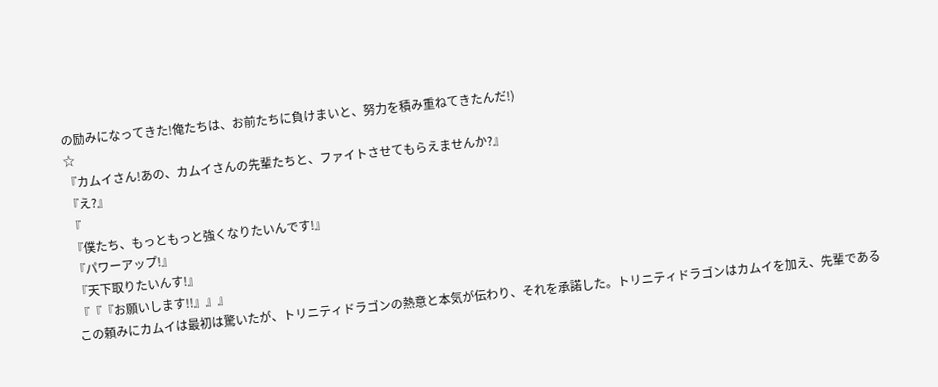の励みになってきた!俺たちは、お前たちに負けまいと、努力を積み重ねてきたんだ!)
☆
『カムイさん!あの、カムイさんの先輩たちと、ファイトさせてもらえませんか?』
『え?』
『
『僕たち、もっともっと強くなりたいんです!』
『パワーアップ!』
『天下取りたいんす!』
『『『お願いします!!』』』
この頼みにカムイは最初は驚いたが、トリニティドラゴンの熱意と本気が伝わり、それを承諾した。トリニティドラゴンはカムイを加え、先輩である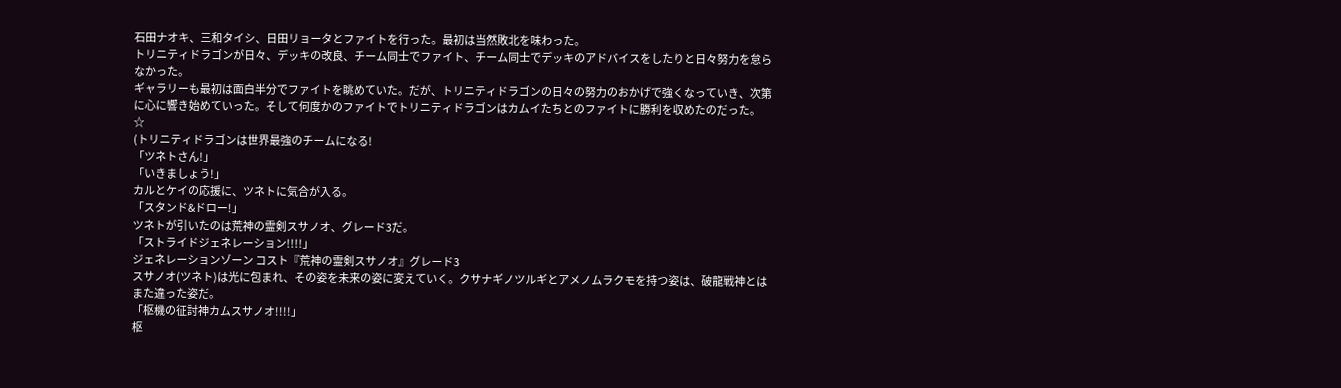石田ナオキ、三和タイシ、日田リョータとファイトを行った。最初は当然敗北を味わった。
トリニティドラゴンが日々、デッキの改良、チーム同士でファイト、チーム同士でデッキのアドバイスをしたりと日々努力を怠らなかった。
ギャラリーも最初は面白半分でファイトを眺めていた。だが、トリニティドラゴンの日々の努力のおかげで強くなっていき、次第に心に響き始めていった。そして何度かのファイトでトリニティドラゴンはカムイたちとのファイトに勝利を収めたのだった。
☆
(トリニティドラゴンは世界最強のチームになる!
「ツネトさん!」
「いきましょう!」
カルとケイの応援に、ツネトに気合が入る。
「スタンド&ドロー!」
ツネトが引いたのは荒神の霊剣スサノオ、グレード3だ。
「ストライドジェネレーション!!!!」
ジェネレーションゾーン コスト『荒神の霊剣スサノオ』グレード3
スサノオ(ツネト)は光に包まれ、その姿を未来の姿に変えていく。クサナギノツルギとアメノムラクモを持つ姿は、破龍戦神とはまた違った姿だ。
「枢機の征討神カムスサノオ!!!!」
枢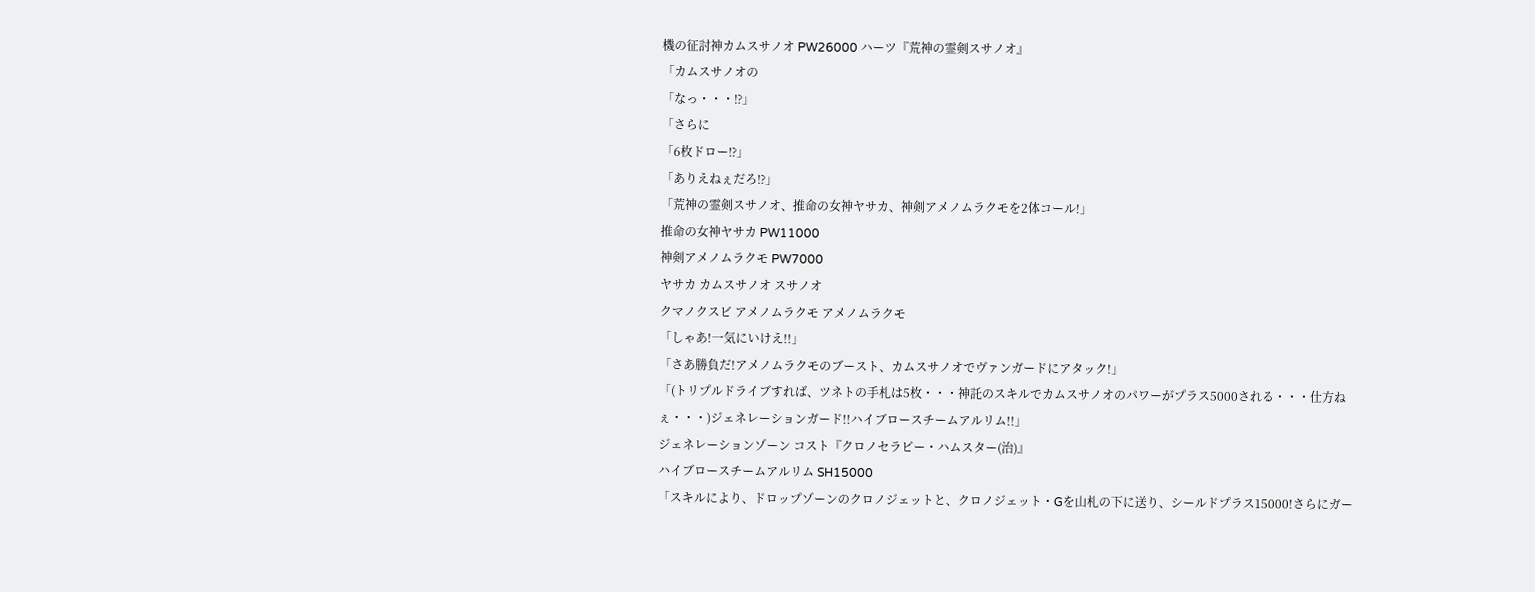機の征討神カムスサノオ PW26000 ハーツ『荒神の霊剣スサノオ』
「カムスサノオの
「なっ・・・⁉」
「さらに
「6枚ドロー⁉」
「ありえねぇだろ⁉」
「荒神の霊剣スサノオ、推命の女神ヤサカ、神剣アメノムラクモを2体コール!」
推命の女神ヤサカ PW11000
神剣アメノムラクモ PW7000
ヤサカ カムスサノオ スサノオ
クマノクスビ アメノムラクモ アメノムラクモ
「しゃあ!一気にいけえ!!」
「さあ勝負だ!アメノムラクモのブースト、カムスサノオでヴァンガードにアタック!」
「(トリプルドライブすれば、ツネトの手札は5枚・・・神託のスキルでカムスサノオのパワーがプラス5000される・・・仕方ねぇ・・・)ジェネレーションガード!!ハイブロースチームアルリム!!」
ジェネレーションゾーン コスト『クロノセラピー・ハムスター(治)』
ハイブロースチームアルリム SH15000
「スキルにより、ドロップゾーンのクロノジェットと、クロノジェット・Gを山札の下に送り、シールドプラス15000!さらにガー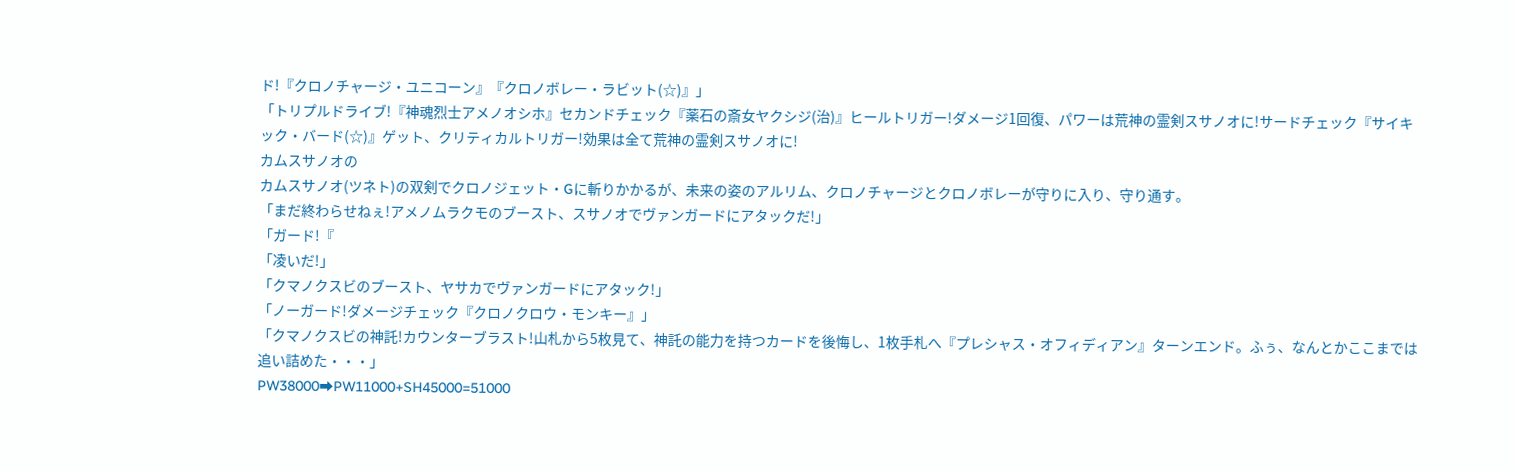ド!『クロノチャージ・ユニコーン』『クロノボレー・ラビット(☆)』」
「トリプルドライブ!『神魂烈士アメノオシホ』セカンドチェック『薬石の斎女ヤクシジ(治)』ヒールトリガー!ダメージ1回復、パワーは荒神の霊剣スサノオに!サードチェック『サイキック・バード(☆)』ゲット、クリティカルトリガー!効果は全て荒神の霊剣スサノオに!
カムスサノオの
カムスサノオ(ツネト)の双剣でクロノジェット・Gに斬りかかるが、未来の姿のアルリム、クロノチャージとクロノボレーが守りに入り、守り通す。
「まだ終わらせねぇ!アメノムラクモのブースト、スサノオでヴァンガードにアタックだ!」
「ガード!『
「凌いだ!」
「クマノクスビのブースト、ヤサカでヴァンガードにアタック!」
「ノーガード!ダメージチェック『クロノクロウ・モンキー』」
「クマノクスビの神託!カウンターブラスト!山札から5枚見て、神託の能力を持つカードを後悔し、1枚手札へ『プレシャス・オフィディアン』ターンエンド。ふぅ、なんとかここまでは追い詰めた・・・」
PW38000➡PW11000+SH45000=51000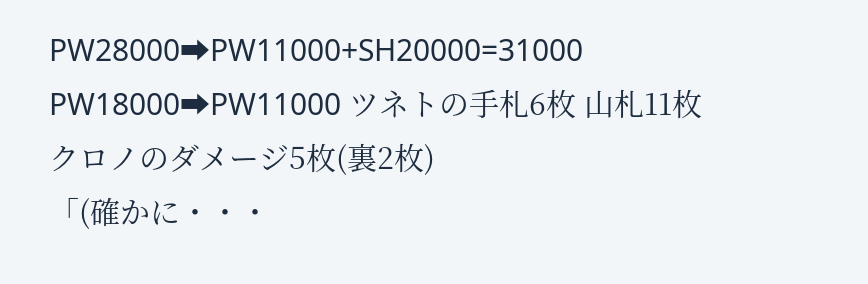PW28000➡PW11000+SH20000=31000
PW18000➡PW11000 ツネトの手札6枚 山札11枚 クロノのダメージ5枚(裏2枚)
「(確かに・・・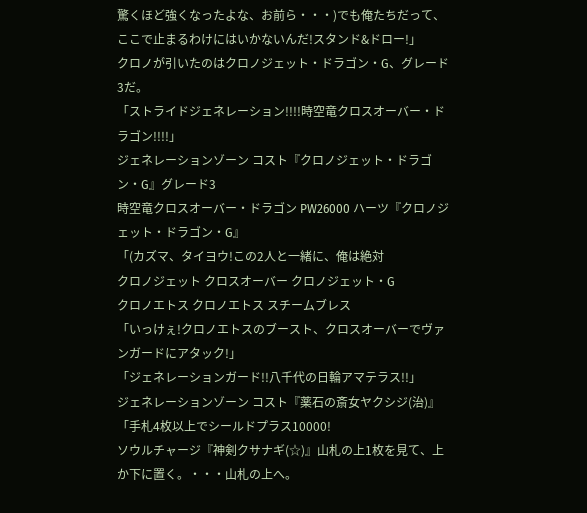驚くほど強くなったよな、お前ら・・・)でも俺たちだって、ここで止まるわけにはいかないんだ!スタンド&ドロー!」
クロノが引いたのはクロノジェット・ドラゴン・G、グレード3だ。
「ストライドジェネレーション!!!!時空竜クロスオーバー・ドラゴン!!!!」
ジェネレーションゾーン コスト『クロノジェット・ドラゴン・G』グレード3
時空竜クロスオーバー・ドラゴン PW26000 ハーツ『クロノジェット・ドラゴン・G』
「(カズマ、タイヨウ!この2人と一緒に、俺は絶対
クロノジェット クロスオーバー クロノジェット・G
クロノエトス クロノエトス スチームブレス
「いっけぇ!クロノエトスのブースト、クロスオーバーでヴァンガードにアタック!」
「ジェネレーションガード!!八千代の日輪アマテラス!!」
ジェネレーションゾーン コスト『薬石の斎女ヤクシジ(治)』
「手札4枚以上でシールドプラス10000!
ソウルチャージ『神剣クサナギ(☆)』山札の上1枚を見て、上か下に置く。・・・山札の上へ。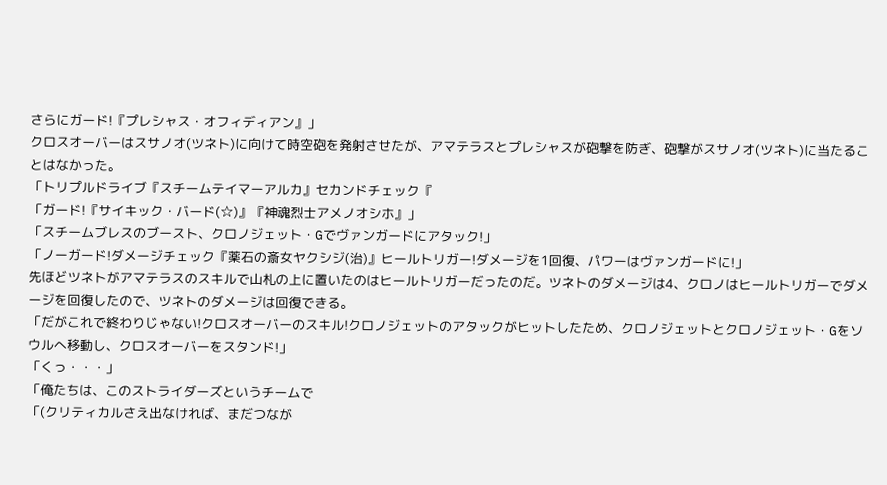さらにガード!『プレシャス・オフィディアン』」
クロスオーバーはスサノオ(ツネト)に向けて時空砲を発射させたが、アマテラスとプレシャスが砲撃を防ぎ、砲撃がスサノオ(ツネト)に当たることはなかった。
「トリプルドライブ『スチームテイマーアルカ』セカンドチェック『
「ガード!『サイキック・バード(☆)』『神魂烈士アメノオシホ』」
「スチームブレスのブースト、クロノジェット・Gでヴァンガードにアタック!」
「ノーガード!ダメージチェック『薬石の斎女ヤクシジ(治)』ヒールトリガー!ダメージを1回復、パワーはヴァンガードに!」
先ほどツネトがアマテラスのスキルで山札の上に置いたのはヒールトリガーだったのだ。ツネトのダメージは4、クロノはヒールトリガーでダメージを回復したので、ツネトのダメージは回復できる。
「だがこれで終わりじゃない!クロスオーバーのスキル!クロノジェットのアタックがヒットしたため、クロノジェットとクロノジェット・Gをソウルへ移動し、クロスオーバーをスタンド!」
「くっ・・・」
「俺たちは、このストライダーズというチームで
「(クリティカルさえ出なければ、まだつなが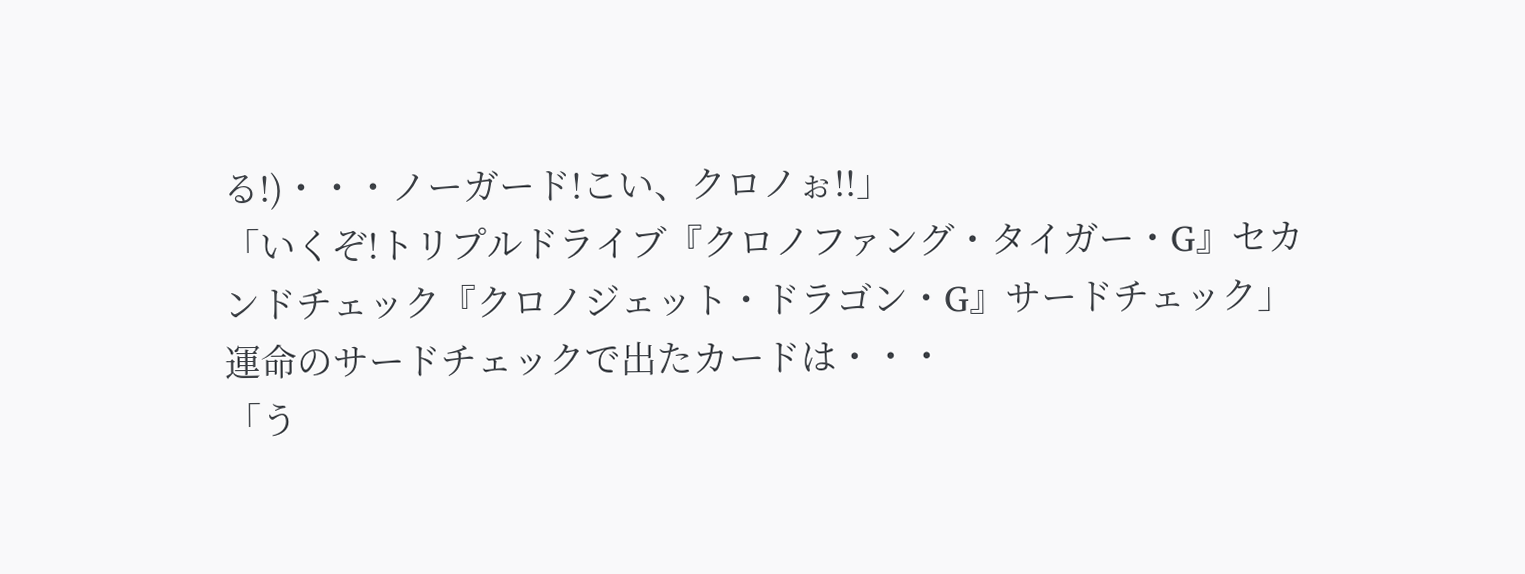る!)・・・ノーガード!こい、クロノぉ!!」
「いくぞ!トリプルドライブ『クロノファング・タイガー・G』セカンドチェック『クロノジェット・ドラゴン・G』サードチェック」
運命のサードチェックで出たカードは・・・
「う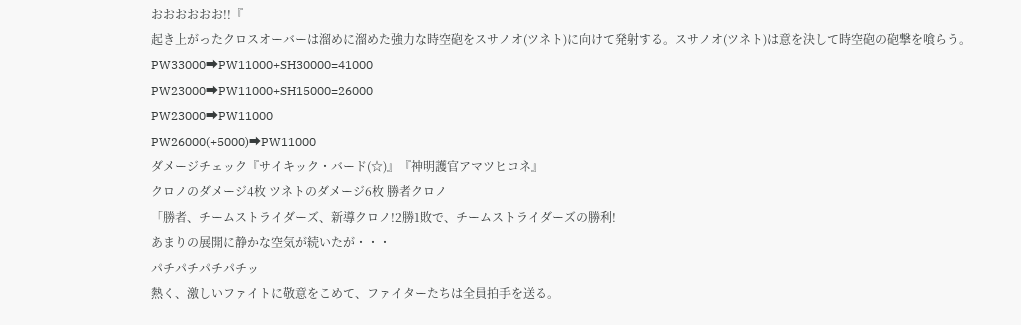おおおおおお!!『
起き上がったクロスオーバーは溜めに溜めた強力な時空砲をスサノオ(ツネト)に向けて発射する。スサノオ(ツネト)は意を決して時空砲の砲撃を喰らう。
PW33000➡PW11000+SH30000=41000
PW23000➡PW11000+SH15000=26000
PW23000➡PW11000
PW26000(+5000)➡PW11000
ダメージチェック『サイキック・バード(☆)』『神明護官アマツヒコネ』
クロノのダメージ4枚 ツネトのダメージ6枚 勝者クロノ
「勝者、チームストライダーズ、新導クロノ!2勝1敗で、チームストライダーズの勝利!
あまりの展開に静かな空気が続いたが・・・
パチパチパチパチッ
熱く、激しいファイトに敬意をこめて、ファイターたちは全員拍手を送る。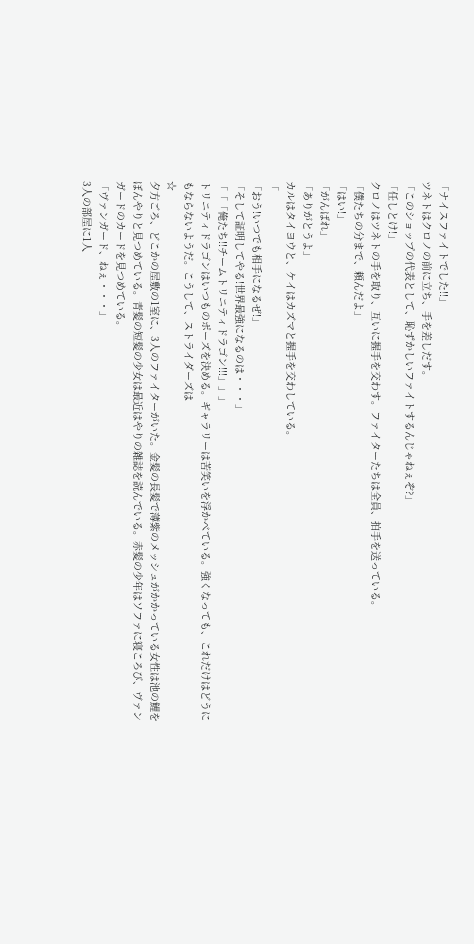「ナイスファイトでした!!」
ツネトはクロノの前に立ち、手を差しだす。
「このショップの代表として、恥ずかしいファイトするんじゃねぇぞ?」
「任しとけ!」
クロノはツネトの手を取り、互いに握手を交わす。ファイターたちは全員、拍手を送っている。
「僕たちの分まで、頼んだよ」
「はい!」
「がんばれ」
「ありがとうよ」
カルはタイヨウと、ケイはカズマと握手を交わしている。
「
「おう!いつでも相手になるぜ!」
「そして証明してやる!世界最強になるのは・・・」
「「「俺たち!!チームトリニティドラゴン!!!」」」
トリニティドラゴンはいつものポーズを決める。ギャラリーは苦笑いを浮かべている。強くなっても、これだけはどうにもならないようだ。こうして、ストライダーズは
☆
夕方ごろ、どこかの屋敷の1室に、3人のファイターがいた。金髪の長髪で薄紫のメッシュがかかっている女性は池の鯉をぼんやりと見つめている。青髪の短髪の少女は最近はやりの雑誌を読んでいる。赤髪の少年はソファに寝ころび、ヴァンガードのカードを見つめている。
「ヴァンガード、ねぇ・・・」
3人の部屋に1人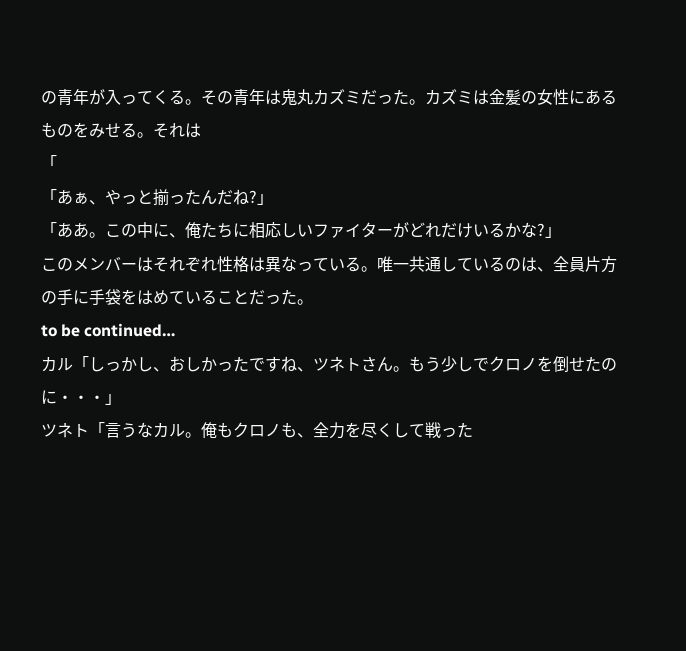の青年が入ってくる。その青年は鬼丸カズミだった。カズミは金髪の女性にあるものをみせる。それは
「
「あぁ、やっと揃ったんだね?」
「ああ。この中に、俺たちに相応しいファイターがどれだけいるかな?」
このメンバーはそれぞれ性格は異なっている。唯一共通しているのは、全員片方の手に手袋をはめていることだった。
to be continued…
カル「しっかし、おしかったですね、ツネトさん。もう少しでクロノを倒せたのに・・・」
ツネト「言うなカル。俺もクロノも、全力を尽くして戦った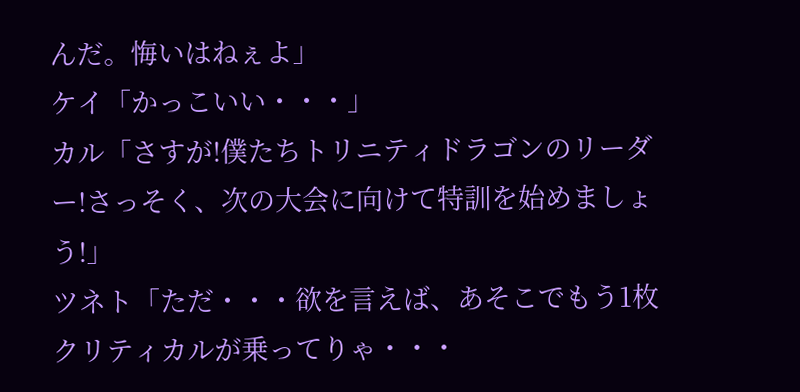んだ。悔いはねぇよ」
ケイ「かっこいい・・・」
カル「さすが!僕たちトリニティドラゴンのリーダー!さっそく、次の大会に向けて特訓を始めましょう!」
ツネト「ただ・・・欲を言えば、あそこでもう1枚クリティカルが乗ってりゃ・・・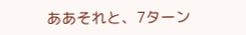ああそれと、7ターン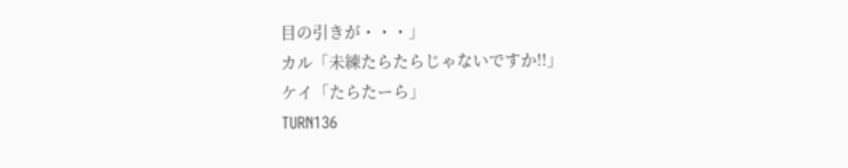目の引きが・・・」
カル「未練たらたらじゃないですか!!」
ケイ「たらたーら」
TURN136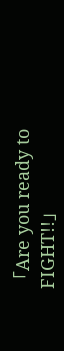「Are you ready to FIGHT!!」